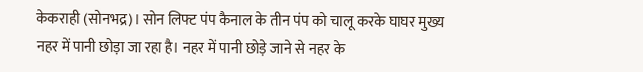केकराही (सोनभद्र)। सोन लिफ्ट पंप कैनाल के तीन पंप को चालू करके घाघर मुख्य नहर में पानी छोड़ा जा रहा है। नहर में पानी छोड़े जाने से नहर के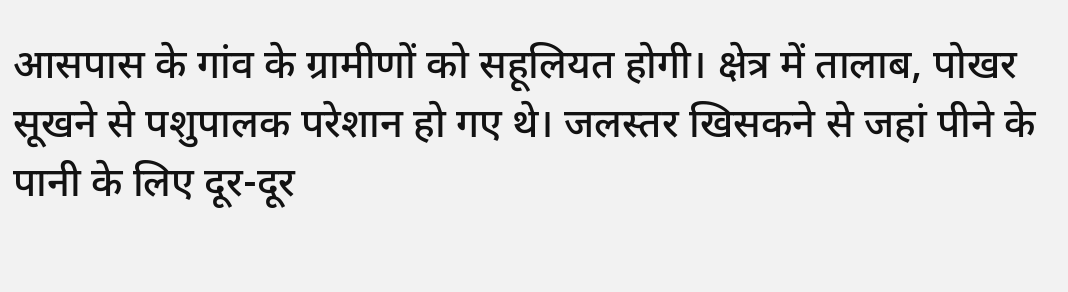आसपास के गांव के ग्रामीणों को सहूलियत होगी। क्षेत्र में तालाब, पोखर सूखने से पशुपालक परेशान हो गए थे। जलस्तर खिसकने से जहां पीने के पानी के लिए दूर-दूर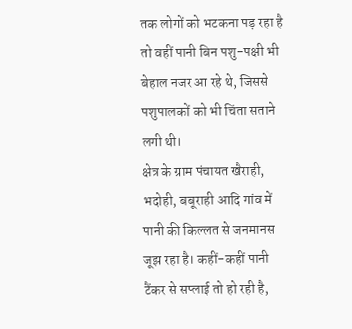तक लोगों को भटकना पड़ रहा है तो वहीं पानी बिन पशु-पक्षी भी बेहाल नजर आ रहे थे, जिससे पशुपालकों को भी चिंता सताने लगी थी।
क्षेत्र के ग्राम पंचायत खैराही, भदोही, बबूराही आदि गांव में पानी की किल्लत से जनमानस जूझ रहा है। कहीं-कहीं पानी टैंकर से सप्लाई तो हो रही है,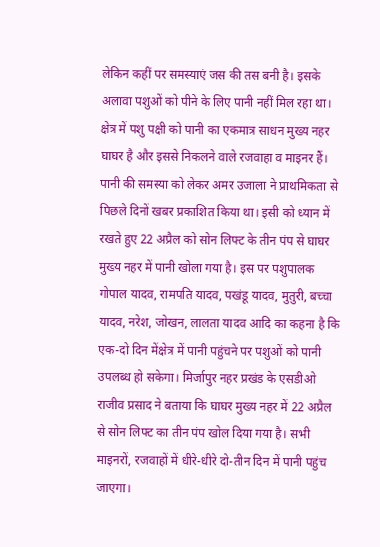लेकिन कहीं पर समस्याएं जस की तस बनी है। इसके अलावा पशुओं को पीने के लिए पानी नहीं मिल रहा था। क्षेत्र में पशु पक्षी को पानी का एकमात्र साधन मुख्य नहर घाघर है और इससे निकलने वाले रजवाहा व माइनर हैं।
पानी की समस्या को लेकर अमर उजाला ने प्राथमिकता से पिछले दिनों खबर प्रकाशित किया था। इसी को ध्यान में रखते हुए 22 अप्रैल को सोन लिफ्ट के तीन पंप से घाघर मुख्य नहर में पानी खोला गया है। इस पर पशुपालक गोपाल यादव, रामपति यादव, पखंडू यादव, मुतुरी, बच्चा यादव, नरेश, जोखन, लालता यादव आदि का कहना है कि एक-दो दिन मेंक्षेत्र में पानी पहुंचने पर पशुओं को पानी उपलब्ध हो सकेगा। मिर्जापुर नहर प्रखंड के एसडीओ राजीव प्रसाद ने बताया कि घाघर मुख्य नहर में 22 अप्रैल से सोन लिफ्ट का तीन पंप खोल दिया गया है। सभी माइनरों, रजवाहों में धीरे-धीरे दो-तीन दिन में पानी पहुंच जाएगा।